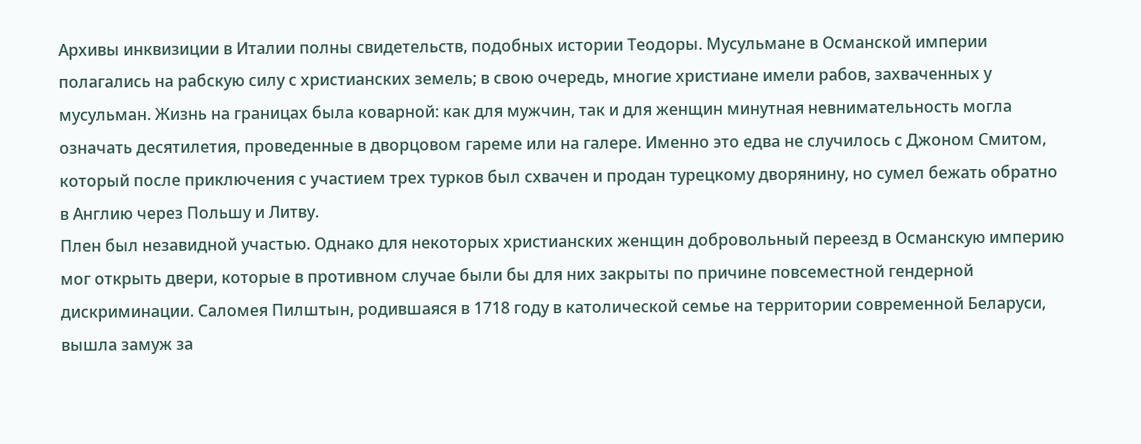Архивы инквизиции в Италии полны свидетельств, подобных истории Теодоры. Мусульмане в Османской империи полагались на рабскую силу с христианских земель; в свою очередь, многие христиане имели рабов, захваченных у мусульман. Жизнь на границах была коварной: как для мужчин, так и для женщин минутная невнимательность могла означать десятилетия, проведенные в дворцовом гареме или на галере. Именно это едва не случилось с Джоном Смитом, который после приключения с участием трех турков был схвачен и продан турецкому дворянину, но сумел бежать обратно в Англию через Польшу и Литву.
Плен был незавидной участью. Однако для некоторых христианских женщин добровольный переезд в Османскую империю мог открыть двери, которые в противном случае были бы для них закрыты по причине повсеместной гендерной дискриминации. Саломея Пилштын, родившаяся в 1718 году в католической семье на территории современной Беларуси, вышла замуж за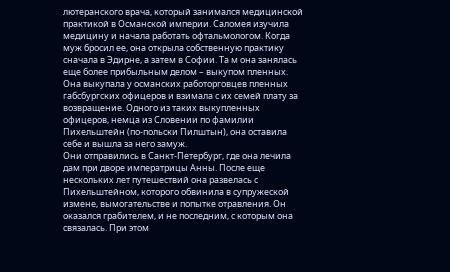лютеранского врача, который занимался медицинской практикой в Османской империи. Саломея изучила медицину и начала работать офтальмологом. Когда муж бросил ее, она открыла собственную практику сначала в Эдирне, а затем в Софии. Та м она занялась еще более прибыльным делом – выкупом пленных. Она выкупала у османских работорговцев пленных габсбургских офицеров и взимала с их семей плату за возвращение. Одного из таких выкупленных офицеров, немца из Словении по фамилии Пихельштейн (по-польски Пилштын), она оставила себе и вышла за него замуж.
Они отправились в Санкт-Петербург, где она лечила дам при дворе императрицы Анны. После еще нескольких лет путешествий она развелась с Пихельштейном, которого обвинила в супружеской измене, вымогательстве и попытке отравления. Он оказался грабителем, и не последним, с которым она связалась. При этом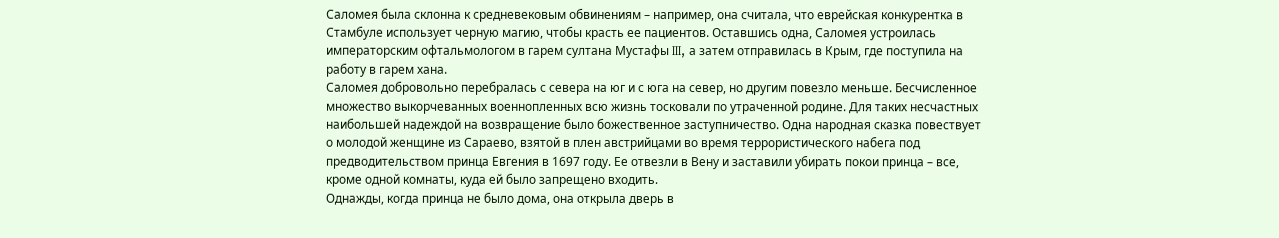Саломея была склонна к средневековым обвинениям – например, она считала, что еврейская конкурентка в Стамбуле использует черную магию, чтобы красть ее пациентов. Оставшись одна, Саломея устроилась императорским офтальмологом в гарем султана Мустафы III, а затем отправилась в Крым, где поступила на работу в гарем хана.
Саломея добровольно перебралась с севера на юг и с юга на север, но другим повезло меньше. Бесчисленное множество выкорчеванных военнопленных всю жизнь тосковали по утраченной родине. Для таких несчастных наибольшей надеждой на возвращение было божественное заступничество. Одна народная сказка повествует о молодой женщине из Сараево, взятой в плен австрийцами во время террористического набега под предводительством принца Евгения в 1697 году. Ее отвезли в Вену и заставили убирать покои принца – все, кроме одной комнаты, куда ей было запрещено входить.
Однажды, когда принца не было дома, она открыла дверь в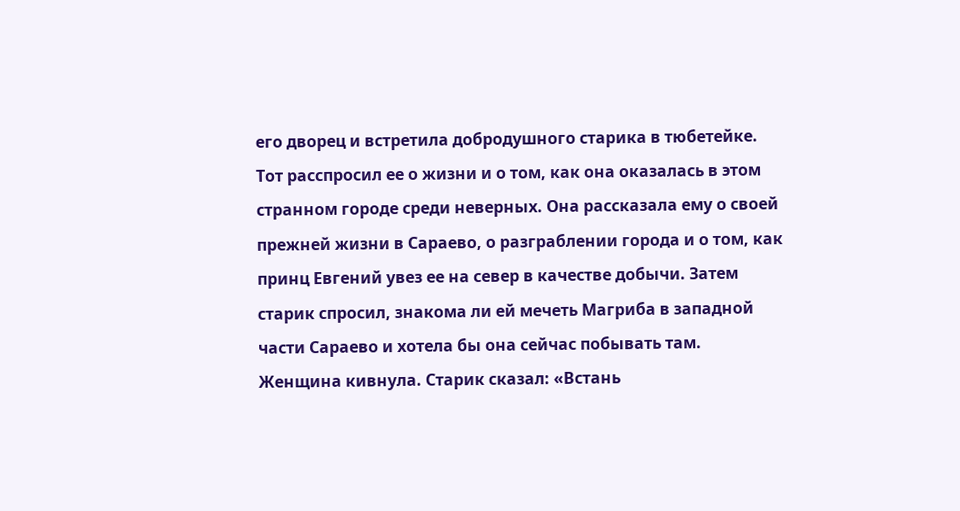его дворец и встретила добродушного старика в тюбетейке. Тот расспросил ее о жизни и о том, как она оказалась в этом странном городе среди неверных. Она рассказала ему о своей прежней жизни в Сараево, о разграблении города и о том, как принц Евгений увез ее на север в качестве добычи. Затем старик спросил, знакома ли ей мечеть Магриба в западной части Сараево и хотела бы она сейчас побывать там. Женщина кивнула. Старик сказал: «Встань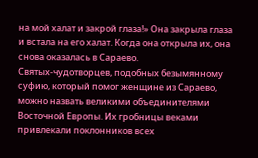на мой халат и закрой глаза!» Она закрыла глаза и встала на его халат. Когда она открыла их, она снова оказалась в Сараево.
Святых-чудотворцев, подобных безымянному суфию, который помог женщине из Сараево, можно назвать великими объединителями Восточной Европы. Их гробницы веками привлекали поклонников всех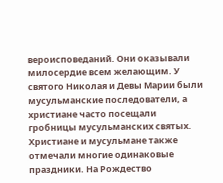вероисповеданий. Они оказывали милосердие всем желающим. У святого Николая и Девы Марии были мусульманские последователи, а христиане часто посещали гробницы мусульманских святых. Христиане и мусульмане также отмечали многие одинаковые праздники. На Рождество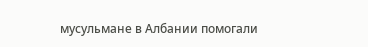мусульмане в Албании помогали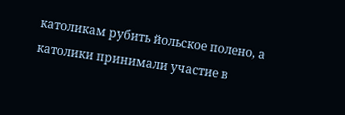католикам рубить йольское полено, а католики принимали участие в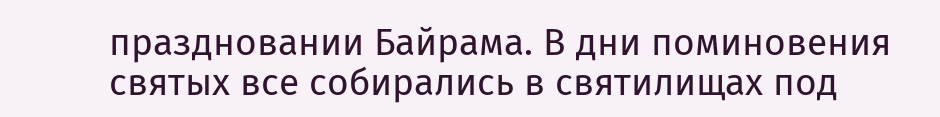праздновании Байрама. В дни поминовения святых все собирались в святилищах под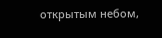открытым небом,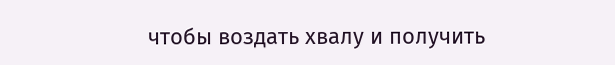чтобы воздать хвалу и получить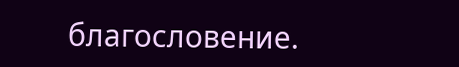благословение.